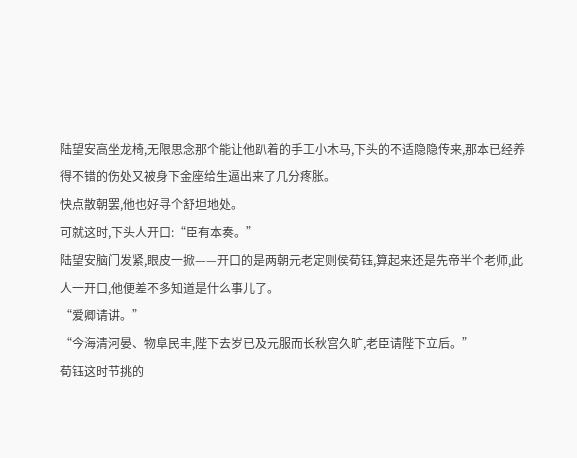陆望安高坐龙椅,无限思念那个能让他趴着的手工小木马,下头的不适隐隐传来,那本已经养得不错的伤处又被身下金座给生逼出来了几分疼胀。
快点散朝罢,他也好寻个舒坦地处。
可就这时,下头人开口:“臣有本奏。”
陆望安脑门发紧,眼皮一掀——开口的是两朝元老定则侯荀钰,算起来还是先帝半个老师,此人一开口,他便差不多知道是什么事儿了。
“爱卿请讲。”
“今海清河晏、物阜民丰,陛下去岁已及元服而长秋宫久旷,老臣请陛下立后。”
荀钰这时节挑的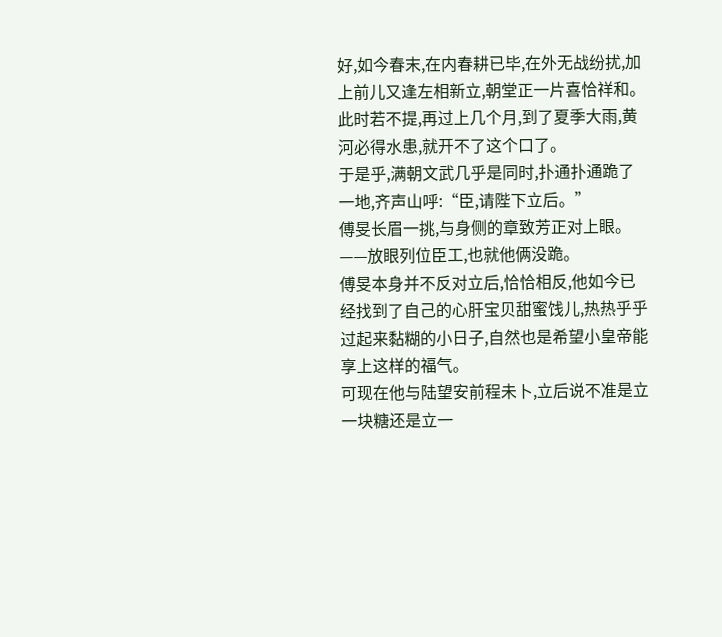好,如今春末,在内春耕已毕,在外无战纷扰,加上前儿又逢左相新立,朝堂正一片喜恰祥和。
此时若不提,再过上几个月,到了夏季大雨,黄河必得水患,就开不了这个口了。
于是乎,满朝文武几乎是同时,扑通扑通跪了一地,齐声山呼:“臣,请陛下立后。”
傅旻长眉一挑,与身侧的章致芳正对上眼。
——放眼列位臣工,也就他俩没跪。
傅旻本身并不反对立后,恰恰相反,他如今已经找到了自己的心肝宝贝甜蜜饯儿,热热乎乎过起来黏糊的小日子,自然也是希望小皇帝能享上这样的福气。
可现在他与陆望安前程未卜,立后说不准是立一块糖还是立一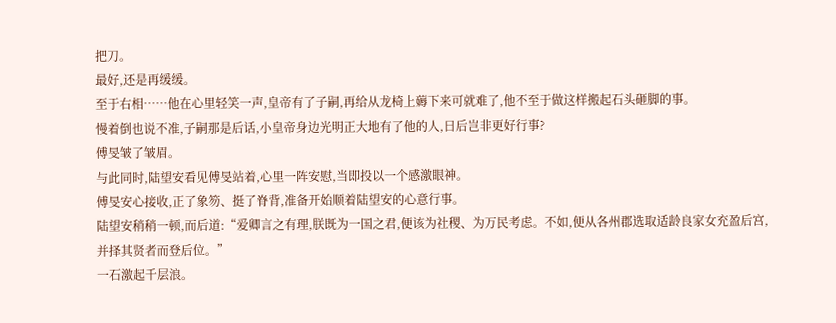把刀。
最好,还是再缓缓。
至于右相……他在心里轻笑一声,皇帝有了子嗣,再给从龙椅上薅下来可就难了,他不至于做这样搬起石头砸脚的事。
慢着倒也说不准,子嗣那是后话,小皇帝身边光明正大地有了他的人,日后岂非更好行事?
傅旻皱了皱眉。
与此同时,陆望安看见傅旻站着,心里一阵安慰,当即投以一个感激眼神。
傅旻安心接收,正了象笏、挺了脊背,准备开始顺着陆望安的心意行事。
陆望安稍稍一顿,而后道:“爱卿言之有理,朕既为一国之君,便该为社稷、为万民考虑。不如,便从各州郡选取适龄良家女充盈后宫,并择其贤者而登后位。”
一石激起千层浪。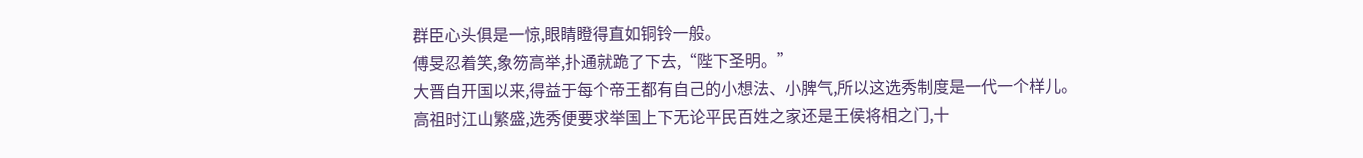群臣心头俱是一惊,眼睛瞪得直如铜铃一般。
傅旻忍着笑,象笏高举,扑通就跪了下去,“陛下圣明。”
大晋自开国以来,得益于每个帝王都有自己的小想法、小脾气,所以这选秀制度是一代一个样儿。
高祖时江山繁盛,选秀便要求举国上下无论平民百姓之家还是王侯将相之门,十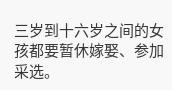三岁到十六岁之间的女孩都要暂休嫁娶、参加采选。